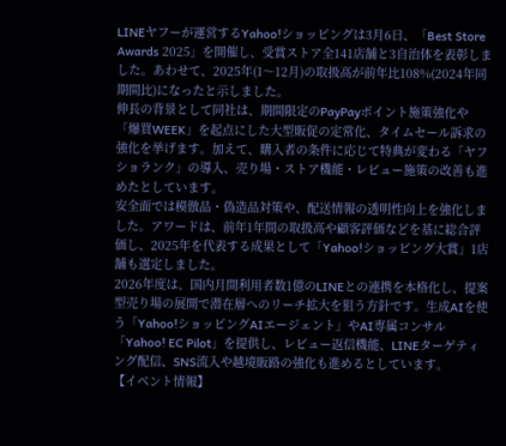LINEヤフーが運営するYahoo!ショッピングは3月6日、「Best Store Awards 2025」を開催し、受賞ストア全141店舗と3自治体を表彰しました。あわせて、2025年(1〜12月)の取扱高が前年比108%(2024年同期間比)になったと示しました。
伸長の背景として同社は、期間限定のPayPayポイント施策強化や「爆買WEEK」を起点にした大型販促の定常化、タイムセール訴求の強化を挙げます。加えて、購入者の条件に応じて特典が変わる「ヤフショランク」の導入、売り場・ストア機能・レビュー施策の改善も進めたとしています。
安全面では模倣品・偽造品対策や、配送情報の透明性向上を強化しました。アワードは、前年1年間の取扱高や顧客評価などを基に総合評価し、2025年を代表する成果として「Yahoo!ショッピング大賞」1店舗も選定しました。
2026年度は、国内月間利用者数1億のLINEとの連携を本格化し、提案型売り場の展開で潜在層へのリーチ拡大を狙う方針です。生成AIを使う「Yahoo!ショッピングAIエージェント」やAI専属コンサル「Yahoo! EC Pilot」を提供し、レビュー返信機能、LINEターゲティング配信、SNS流入や越境販路の強化も進めるとしています。
【イベント情報】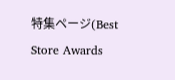特集ページ(Best Store Awards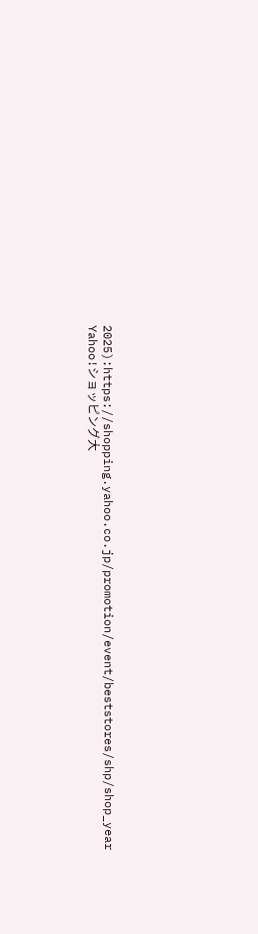2025):https://shopping.yahoo.co.jp/promotion/event/beststores/shp/shop_year
Yahoo!ショッピング大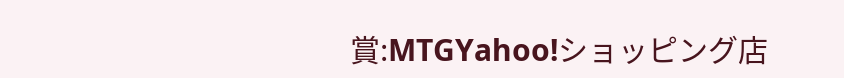賞:MTGYahoo!ショッピング店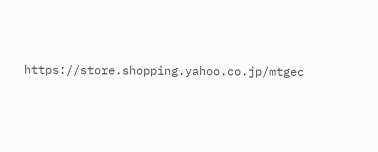https://store.shopping.yahoo.co.jp/mtgec